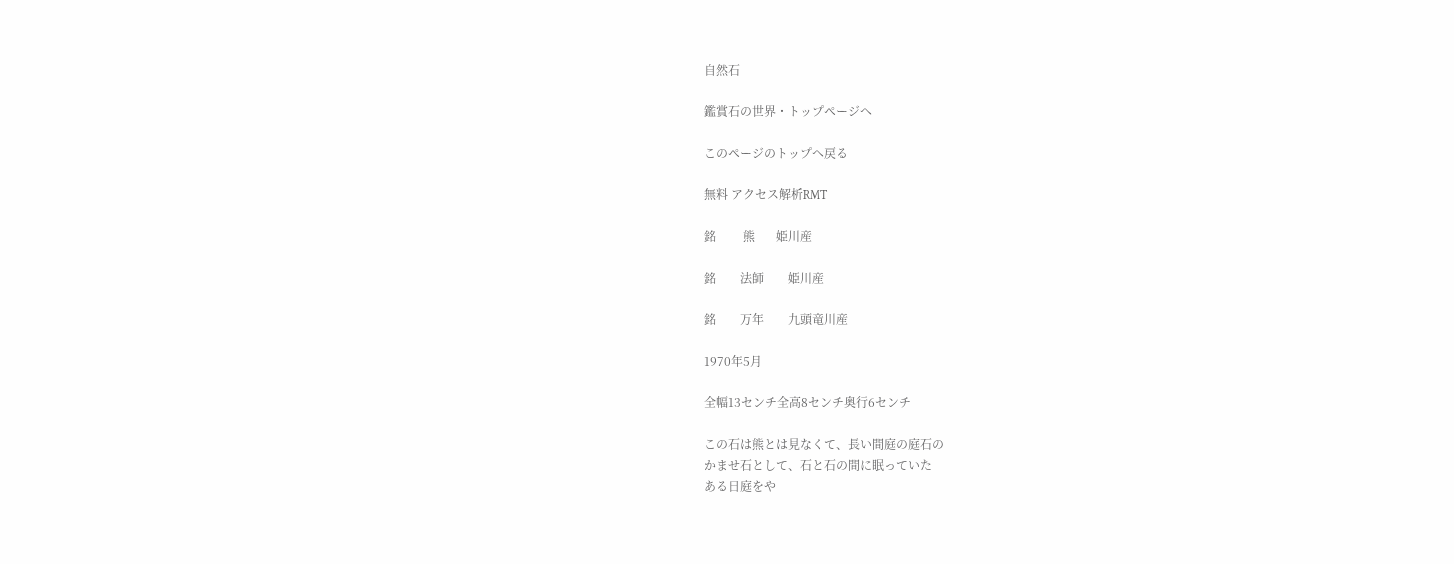自然石

鑑賞石の世界・トップページへ

このページのトップへ戻る

無料 アクセス解析RMT

銘         熊       姫川産

銘        法師        姫川産

銘        万年        九頭竜川産

1970年5月

全幅13センチ全高8センチ奥行6センチ

この石は熊とは見なくて、長い間庭の庭石の
かませ石として、石と石の間に眠っていた
ある日庭をや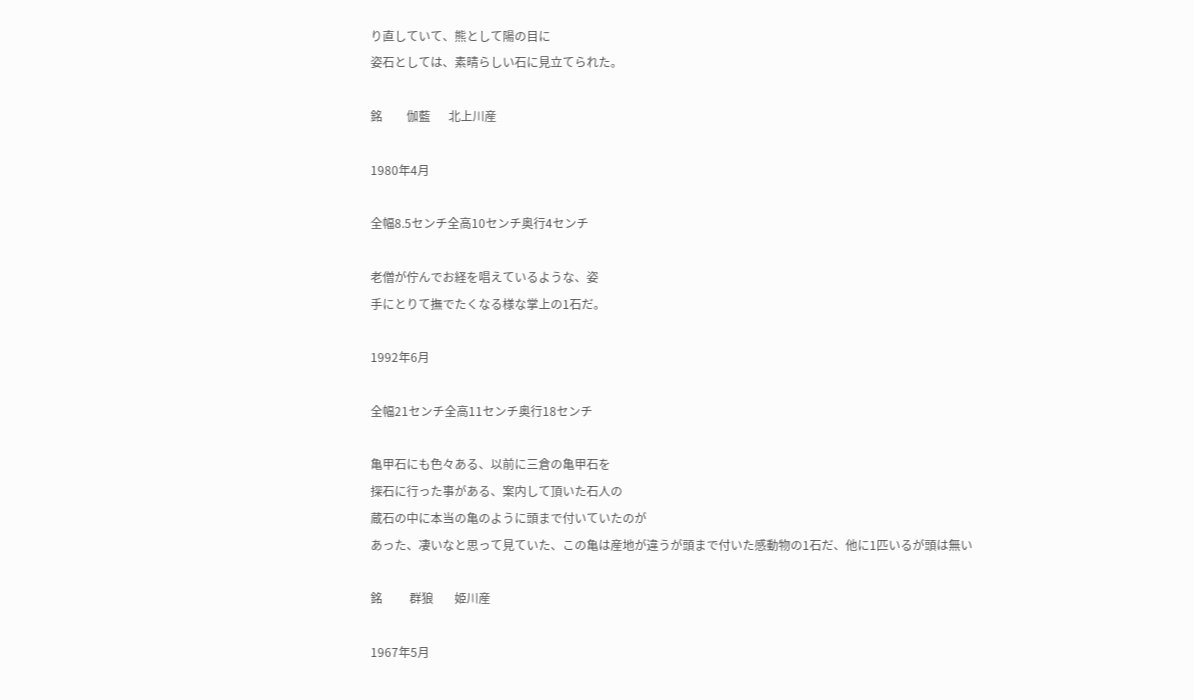り直していて、熊として陽の目に
姿石としては、素晴らしい石に見立てられた。

銘        伽藍      北上川産

1980年4月

全幅8.5センチ全高10センチ奥行4センチ

老僧が佇んでお経を唱えているような、姿
手にとりて撫でたくなる様な掌上の1石だ。

1992年6月

全幅21センチ全高11センチ奥行18センチ

亀甲石にも色々ある、以前に三倉の亀甲石を
探石に行った事がある、案内して頂いた石人の
蔵石の中に本当の亀のように頭まで付いていたのが
あった、凄いなと思って見ていた、この亀は産地が違うが頭まで付いた感動物の1石だ、他に1匹いるが頭は無い

銘         群狼       姫川産

1967年5月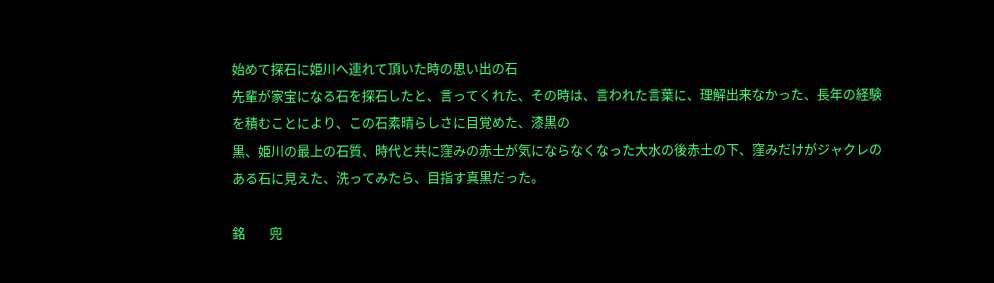始めて探石に姫川へ連れて頂いた時の思い出の石
先輩が家宝になる石を探石したと、言ってくれた、その時は、言われた言葉に、理解出来なかった、長年の経験
を積むことにより、この石素晴らしさに目覚めた、漆黒の
黒、姫川の最上の石質、時代と共に窪みの赤土が気にならなくなった大水の後赤土の下、窪みだけがジャクレの
ある石に見えた、洗ってみたら、目指す真黒だった。

銘        兜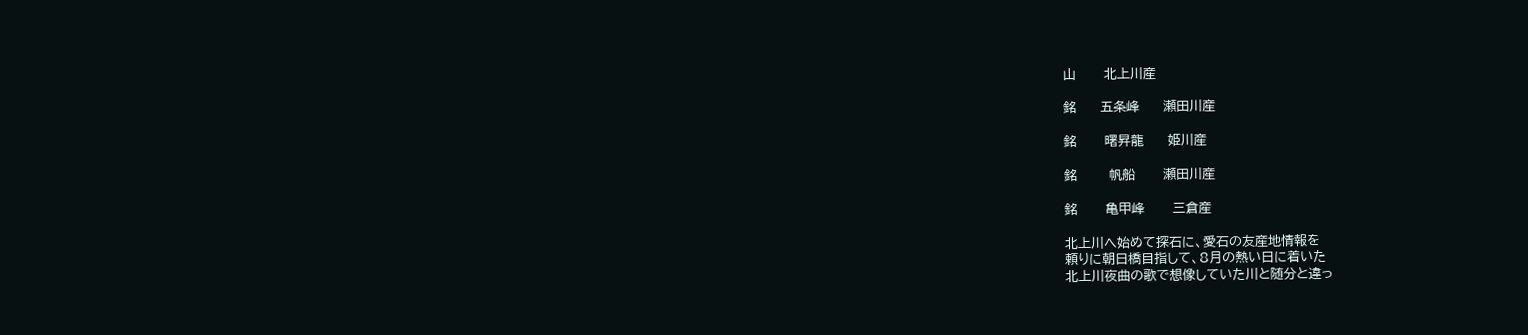山       北上川産

銘      五条峰      瀬田川産

銘       曙昇龍      姫川産

銘        帆船       瀬田川産

銘       亀甲峰       三倉産

北上川へ始めて探石に、愛石の友産地情報を
頼りに朝日橋目指して、8月の熱い日に着いた
北上川夜曲の歌で想像していた川と随分と違っ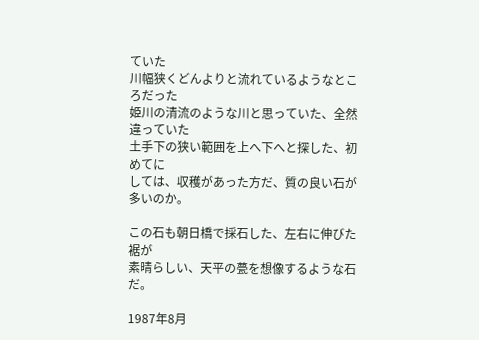ていた
川幅狭くどんよりと流れているようなところだった
姫川の清流のような川と思っていた、全然違っていた
土手下の狭い範囲を上へ下へと探した、初めてに
しては、収穫があった方だ、質の良い石が多いのか。

この石も朝日橋で採石した、左右に伸びた裾が
素晴らしい、天平の甍を想像するような石だ。

1987年8月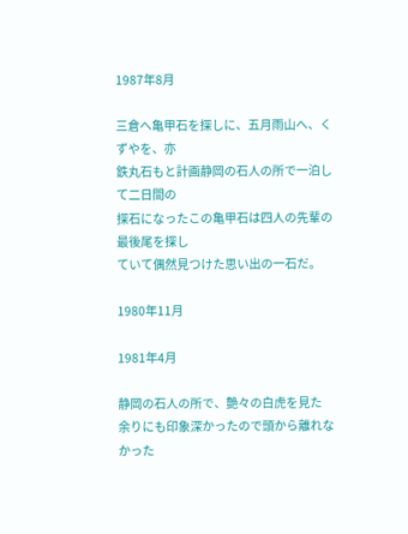1987年8月

三倉へ亀甲石を探しに、五月雨山へ、くずやを、亦
鉄丸石もと計画静岡の石人の所で一泊して二日間の
探石になったこの亀甲石は四人の先輩の最後尾を探し
ていて偶然見つけた思い出の一石だ。

1980年11月

1981年4月

静岡の石人の所で、艶々の白虎を見た
余りにも印象深かったので頭から離れなかった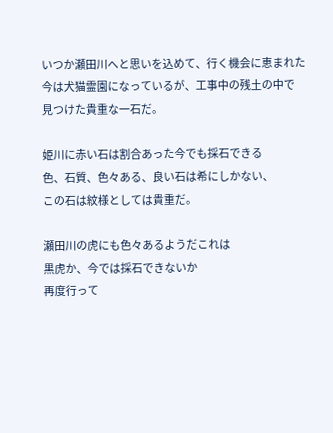いつか瀬田川へと思いを込めて、行く機会に恵まれた
今は犬猫霊園になっているが、工事中の残土の中で
見つけた貴重な一石だ。

姫川に赤い石は割合あった今でも採石できる
色、石質、色々ある、良い石は希にしかない、
この石は紋様としては貴重だ。

瀬田川の虎にも色々あるようだこれは
黒虎か、今では採石できないか
再度行って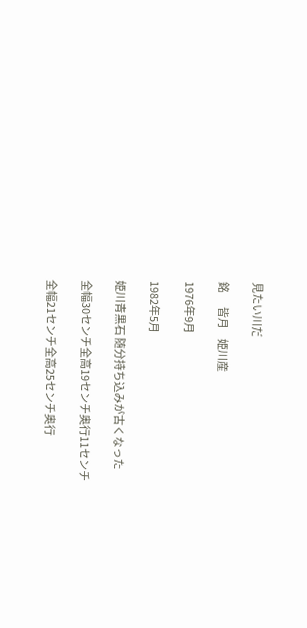見たい川だ

銘       皆月     姫川産

1976年9月

1982年5月

姫川青黒石 随分持ち込みが古くなった

全幅30センチ全高19センチ奥行11センチ

全幅21センチ全高25センチ奥行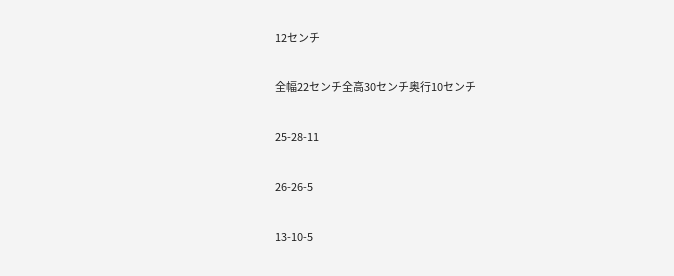12センチ

全幅22センチ全高30センチ奥行10センチ

25-28-11

26-26-5

13-10-5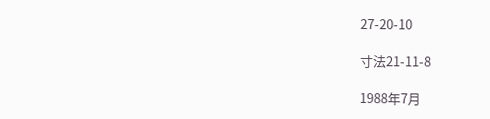27-20-10

寸法21-11-8

1988年7月